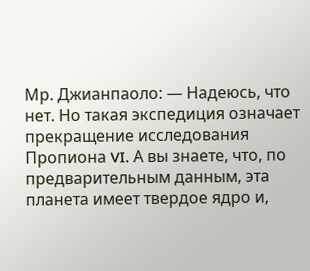Мр. Джианпаоло: — Надеюсь, что нет. Но такая экспедиция означает прекращение исследования Пропиона VI. А вы знаете, что, по предварительным данным, эта планета имеет твердое ядро и,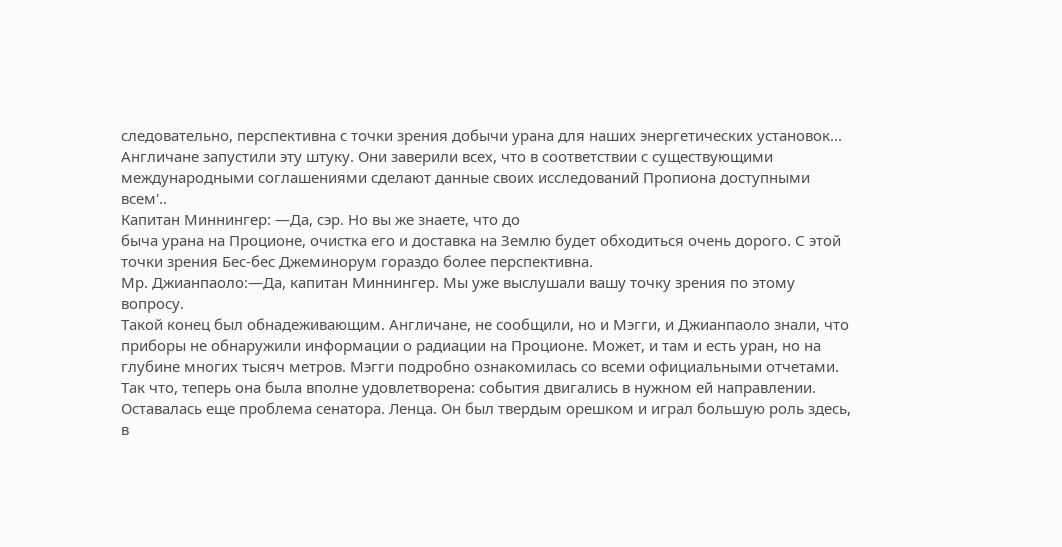следовательно, перспективна с точки зрения добычи урана для наших энергетических установок... Англичане запустили эту штуку. Они заверили всех, что в соответствии с существующими международными соглашениями сделают данные своих исследований Пропиона доступными всем'..
Капитан Миннингер: —Да, сэр. Но вы же знаете, что до
быча урана на Проционе, очистка его и доставка на Землю будет обходиться очень дорого. С этой точки зрения Бес-бес Джеминорум гораздо более перспективна.
Мр. Джианпаоло:—Да, капитан Миннингер. Мы уже выслушали вашу точку зрения по этому вопросу.
Такой конец был обнадеживающим. Англичане, не сообщили, но и Мэгги, и Джианпаоло знали, что приборы не обнаружили информации о радиации на Проционе. Может, и там и есть уран, но на глубине многих тысяч метров. Мэгги подробно ознакомилась со всеми официальными отчетами. Так что, теперь она была вполне удовлетворена: события двигались в нужном ей направлении. Оставалась еще проблема сенатора. Ленца. Он был твердым орешком и играл большую роль здесь, в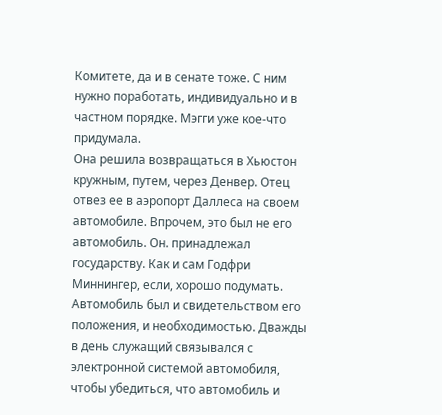Комитете, да и в сенате тоже. С ним нужно поработать, индивидуально и в частном порядке. Мэгги уже кое-что придумала.
Она решила возвращаться в Хьюстон кружным, путем, через Денвер. Отец отвез ее в аэропорт Даллеса на своем автомобиле. Впрочем, это был не его автомобиль. Он. принадлежал государству. Как и сам Годфри Миннингер, если, хорошо подумать. Автомобиль был и свидетельством его положения, и необходимостью. Дважды в день служащий связывался с электронной системой автомобиля, чтобы убедиться, что автомобиль и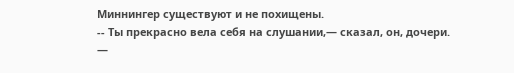Миннингер существуют и не похищены.
-- Ты прекрасно вела себя на слушании,— сказал, он, дочери.
—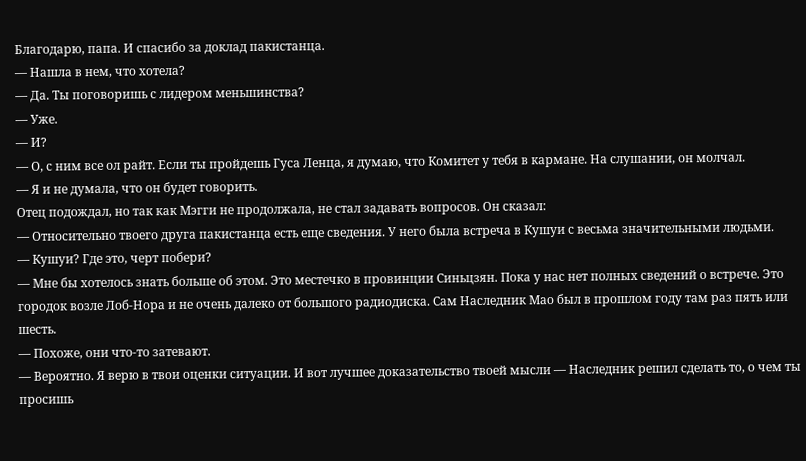Благодарю, папа. И спасибо за доклад пакистанца.
— Нашла в нем, что хотела?
— Да. Ты поговоришь с лидером меньшинства?
— Уже.
— И?
— О, с ним все ол райт. Если ты пройдешь Гуса Ленца, я думаю, что Комитет у тебя в кармане. На слушании, он молчал.
— Я и не думала, что он будет говорить.
Отец подождал, но так как Мэгги не продолжала, не стал задавать вопросов. Он сказал:
— Относительно твоего друга пакистанца есть еще сведения. У него была встреча в Кушуи с весьма значительными людьми.
— Кушуи? Где это, черт побери?
— Мне бы хотелось знать больше об этом. Это местечко в провинции Синьцзян. Пока у нас нет полных сведений о встрече. Это городок возле Лоб-Нора и не очень далеко от большого радиодиска. Сам Наследник Мао был в прошлом году там раз пять или шесть.
— Похоже, они что-то затевают.
— Вероятно. Я верю в твои оценки ситуации. И вот лучшее доказательство твоей мысли — Наследник решил сделать то, о чем ты просишь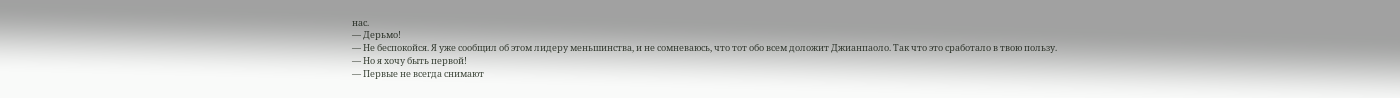нас.
— Дерьмо!
— Не беспокойся. Я уже сообщил об этом лидеру меньшинства, и не сомневаюсь, что тот обо всем доложит Джианпаоло. Так что это сработало в твою пользу.
— Но я хочу быть первой!
— Первые не всегда снимают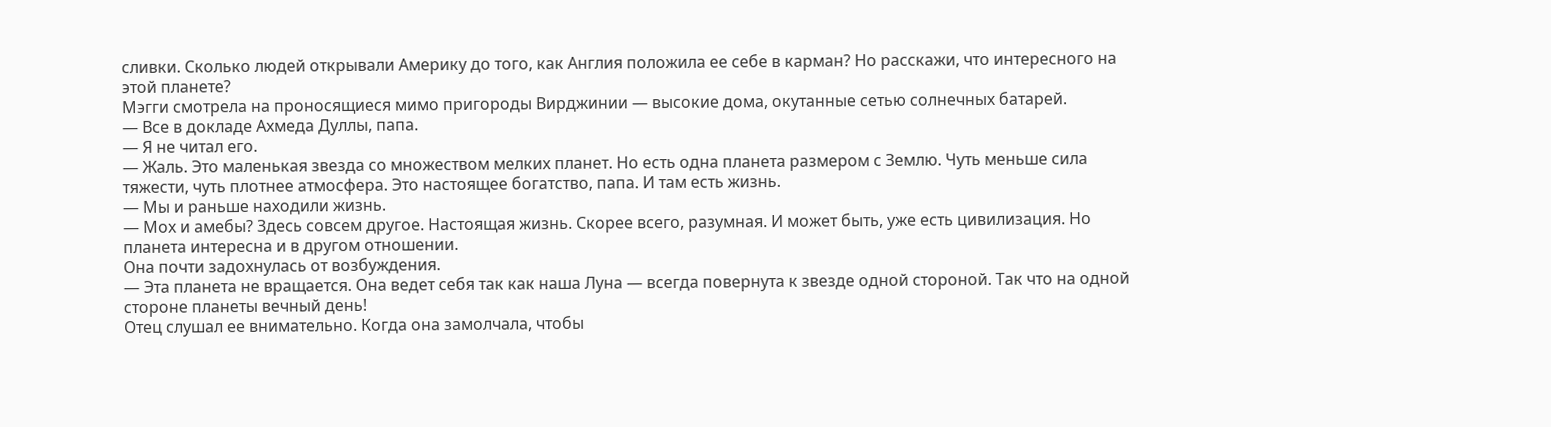сливки. Сколько людей открывали Америку до того, как Англия положила ее себе в карман? Но расскажи, что интересного на этой планете?
Мэгги смотрела на проносящиеся мимо пригороды Вирджинии — высокие дома, окутанные сетью солнечных батарей.
— Все в докладе Ахмеда Дуллы, папа.
— Я не читал его.
— Жаль. Это маленькая звезда со множеством мелких планет. Но есть одна планета размером с Землю. Чуть меньше сила тяжести, чуть плотнее атмосфера. Это настоящее богатство, папа. И там есть жизнь.
— Мы и раньше находили жизнь.
— Мох и амебы? Здесь совсем другое. Настоящая жизнь. Скорее всего, разумная. И может быть, уже есть цивилизация. Но планета интересна и в другом отношении.
Она почти задохнулась от возбуждения.
— Эта планета не вращается. Она ведет себя так как наша Луна — всегда повернута к звезде одной стороной. Так что на одной стороне планеты вечный день!
Отец слушал ее внимательно. Когда она замолчала, чтобы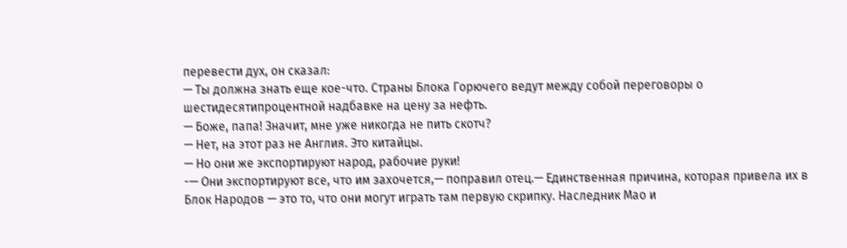перевести дух, он сказал:
— Ты должна знать еще кое-что. Страны Блока Горючего ведут между собой переговоры о шестидесятипроцентной надбавке на цену за нефть.
— Боже, папа! Значит, мне уже никогда не пить скотч?
— Нет, на этот раз не Англия. Это китайцы.
— Но они же экспортируют народ, рабочие руки!
-— Они экспортируют все, что им захочется,— поправил отец.— Единственная причина, которая привела их в Блок Народов — это то, что они могут играть там первую скрипку. Наследник Мао и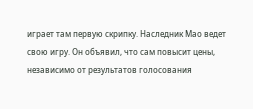играет там первую скрипку. Наследник Мао ведет свою игру. Он объявил, что сам повысит цены, независимо от результатов голосования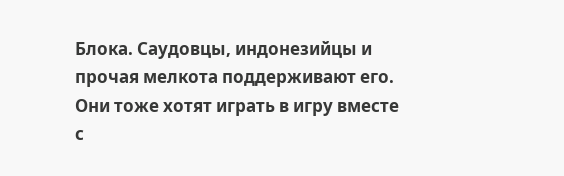Блока. Саудовцы, индонезийцы и прочая мелкота поддерживают его. Они тоже хотят играть в игру вместе с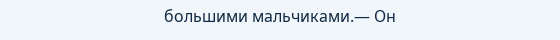большими мальчиками.— Он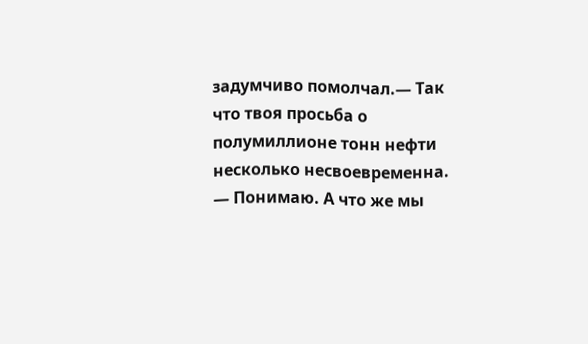задумчиво помолчал.— Так что твоя просьба о полумиллионе тонн нефти несколько несвоевременна.
— Понимаю. А что же мы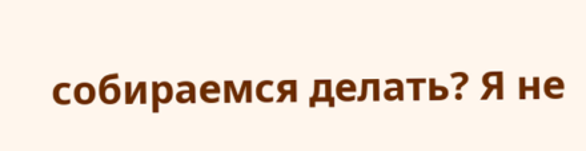собираемся делать? Я не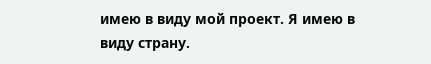имею в виду мой проект. Я имею в виду страну.